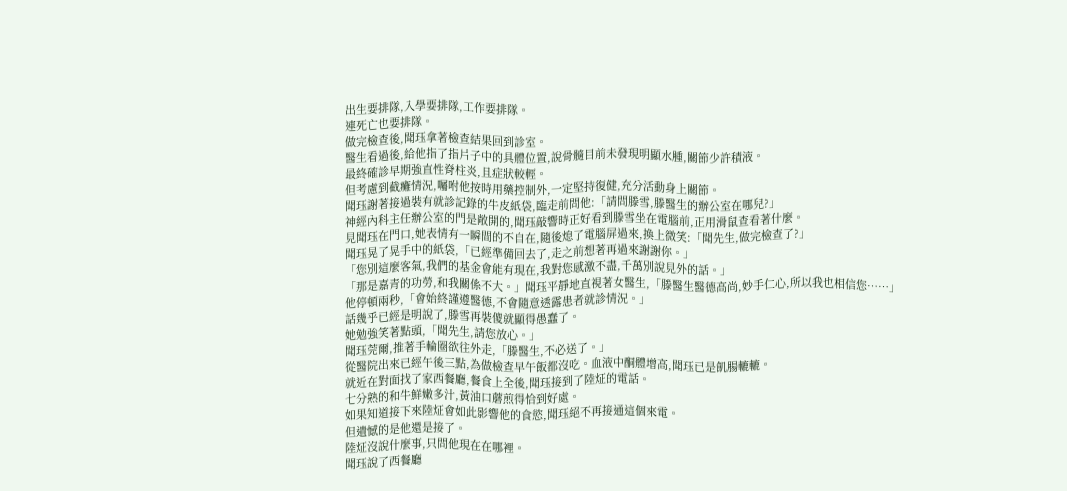出生要排隊,入學要排隊,工作要排隊。
連死亡也要排隊。
做完檢查後,聞珏拿著檢查結果回到診室。
醫生看過後,給他指了指片子中的具體位置,說骨髓目前未發現明顯水腫,關節少許積液。
最終確診早期強直性脊柱炎,且症狀較輕。
但考慮到截癱情況,囑咐他按時用藥控制外,一定堅持復健,充分活動身上關節。
聞珏謝著接過裝有就診記錄的牛皮紙袋,臨走前問他:「請問滕雪,滕醫生的辦公室在哪兒?」
神經內科主任辦公室的門是敞開的,聞珏敲響時正好看到滕雪坐在電腦前,正用滑鼠查看著什麼。
見聞珏在門口,她表情有一瞬間的不自在,隨後熄了電腦屏過來,換上微笑:「聞先生,做完檢查了?」
聞珏晃了晃手中的紙袋,「已經準備回去了,走之前想著再過來謝謝你。」
「您別這麼客氣,我們的基金會能有現在,我對您感激不盡,千萬別說見外的話。」
「那是嘉青的功勞,和我關係不大。」聞珏平靜地直視著女醫生,「滕醫生醫德高尚,妙手仁心,所以我也相信您……」
他停頓兩秒,「會始終謹遵醫德,不會隨意透露患者就診情況。」
話幾乎已經是明說了,滕雪再裝傻就顯得愚蠢了。
她勉強笑著點頭,「聞先生,請您放心。」
聞珏莞爾,推著手輪圈欲往外走,「滕醫生,不必送了。」
從醫院出來已經午後三點,為做檢查早午飯都沒吃。血液中酮體增高,聞珏已是飢腸轆轆。
就近在對面找了家西餐廳,餐食上全後,聞珏接到了陸炡的電話。
七分熟的和牛鮮嫩多汁,黃油口蘑煎得恰到好處。
如果知道接下來陸炡會如此影響他的食慾,聞珏絕不再接通這個來電。
但遺憾的是他還是接了。
陸炡沒說什麼事,只問他現在在哪裡。
聞珏說了西餐廳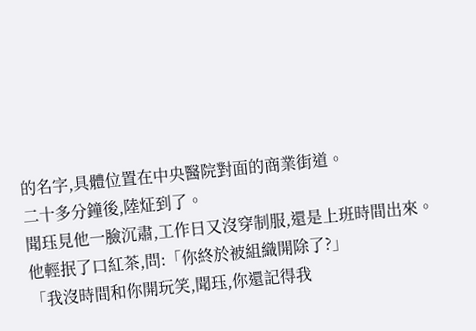的名字,具體位置在中央醫院對面的商業街道。
二十多分鐘後,陸炡到了。
聞珏見他一臉沉肅,工作日又沒穿制服,還是上班時間出來。
他輕抿了口紅茶,問:「你終於被組織開除了?」
「我沒時間和你開玩笑,聞珏,你還記得我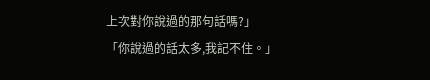上次對你說過的那句話嗎?」
「你說過的話太多,我記不住。」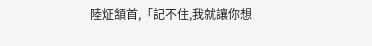陸炡頷首,「記不住,我就讓你想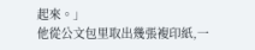起來。」
他從公文包里取出幾張複印紙,一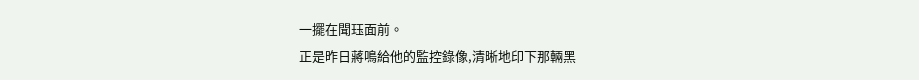一擺在聞珏面前。
正是昨日蔣鳴給他的監控錄像,清晰地印下那輛黑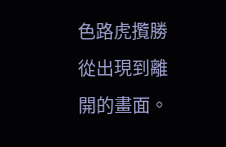色路虎攬勝從出現到離開的畫面。